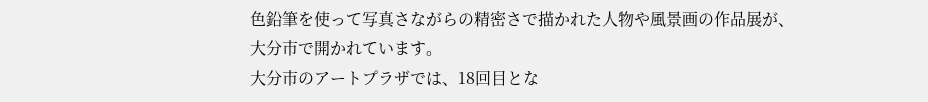色鉛筆を使って写真さながらの精密さで描かれた人物や風景画の作品展が、大分市で開かれています。
大分市のアートプラザでは、18回目とな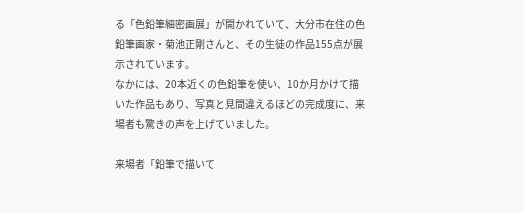る「色鉛筆細密画展」が開かれていて、大分市在住の色鉛筆画家・菊池正剛さんと、その生徒の作品155点が展示されています。
なかには、20本近くの色鉛筆を使い、10か月かけて描いた作品もあり、写真と見間違えるほどの完成度に、来場者も驚きの声を上げていました。

来場者「鉛筆で描いて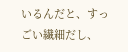いるんだと、すっごい繊細だし、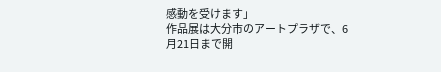感動を受けます」
作品展は大分市のアートプラザで、6月21日まで開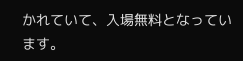かれていて、入場無料となっています。